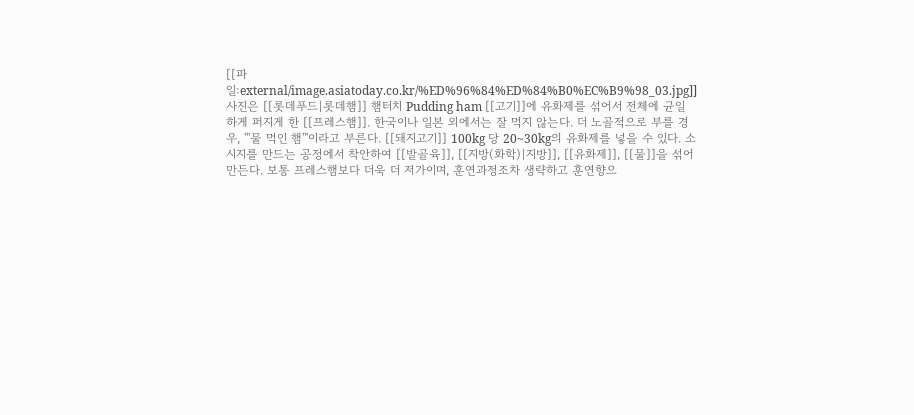[[파일:external/image.asiatoday.co.kr/%ED%96%84%ED%84%B0%EC%B9%98_03.jpg]] 사진은 [[롯데푸드|롯데햄]] 햄터치 Pudding ham [[고기]]에 유화제를 섞어서 전체에 균일하게 퍼지게 한 [[프레스햄]]. 한국이나 일본 외에서는 잘 먹지 않는다. 더 노골적으로 부를 경우, '''물 먹인 햄'''이라고 부른다. [[돼지고기]] 100kg 당 20~30kg의 유화제를 넣을 수 있다. 소시지를 만드는 공정에서 착안하여 [[발골육]], [[지방(화학)|지방]], [[유화제]], [[물]]을 섞어 만든다. 보통 프레스햄보다 더욱 더 저가이며, 훈연과정조차 생략하고 훈연향으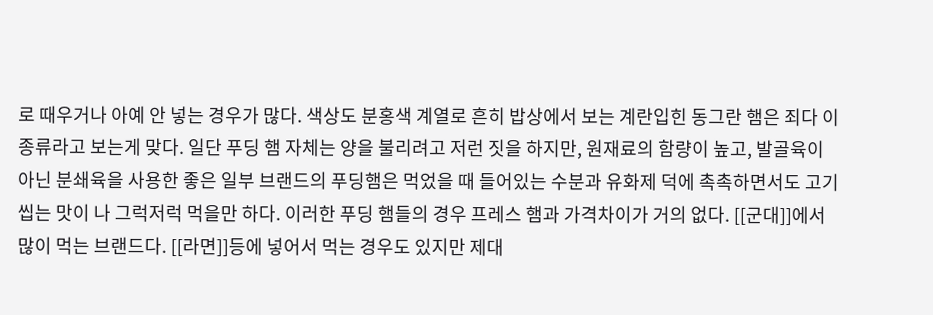로 때우거나 아예 안 넣는 경우가 많다. 색상도 분홍색 계열로 흔히 밥상에서 보는 계란입힌 동그란 햄은 죄다 이 종류라고 보는게 맞다. 일단 푸딩 햄 자체는 양을 불리려고 저런 짓을 하지만, 원재료의 함량이 높고, 발골육이 아닌 분쇄육을 사용한 좋은 일부 브랜드의 푸딩햄은 먹었을 때 들어있는 수분과 유화제 덕에 촉촉하면서도 고기씹는 맛이 나 그럭저럭 먹을만 하다. 이러한 푸딩 햄들의 경우 프레스 햄과 가격차이가 거의 없다. [[군대]]에서 많이 먹는 브랜드다. [[라면]]등에 넣어서 먹는 경우도 있지만 제대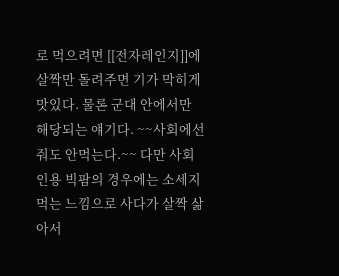로 먹으려면 [[전자레인지]]에 살짝만 돌려주면 기가 막히게 맛있다. 물론 군대 안에서만 해당되는 얘기다. ~~사회에선 줘도 안먹는다.~~ 다만 사회인용 빅팜의 경우에는 소세지 먹는 느낌으로 사다가 살짝 삶아서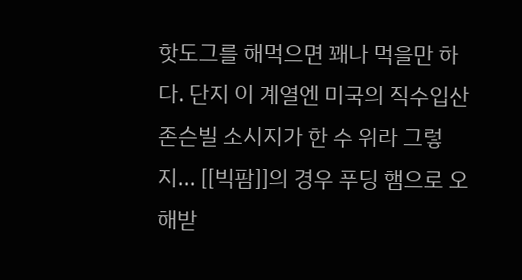핫도그를 해먹으면 꽤나 먹을만 하다. 단지 이 계열엔 미국의 직수입산 존슨빌 소시지가 한 수 위라 그렇지... [[빅팜]]의 경우 푸딩 햄으로 오해받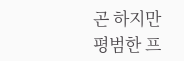곤 하지만 평범한 프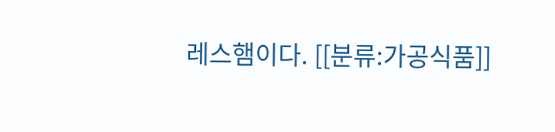레스햄이다. [[분류:가공식품]]